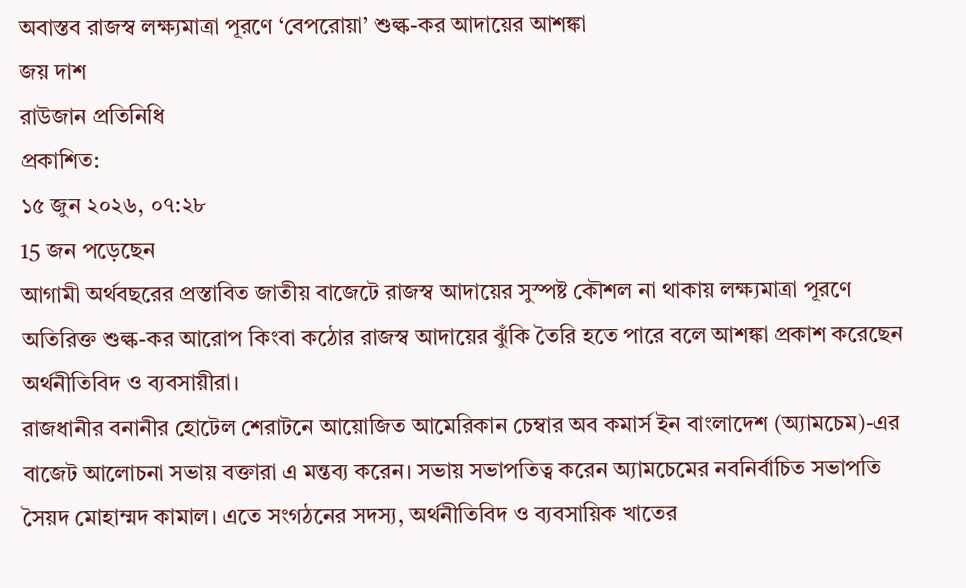অবাস্তব রাজস্ব লক্ষ্যমাত্রা পূরণে ‘বেপরোয়া’ শুল্ক-কর আদায়ের আশঙ্কা
জয় দাশ
রাউজান প্রতিনিধি
প্রকাশিত:
১৫ জুন ২০২৬, ০৭:২৮
15 জন পড়েছেন
আগামী অর্থবছরের প্রস্তাবিত জাতীয় বাজেটে রাজস্ব আদায়ের সুস্পষ্ট কৌশল না থাকায় লক্ষ্যমাত্রা পূরণে অতিরিক্ত শুল্ক-কর আরোপ কিংবা কঠোর রাজস্ব আদায়ের ঝুঁকি তৈরি হতে পারে বলে আশঙ্কা প্রকাশ করেছেন অর্থনীতিবিদ ও ব্যবসায়ীরা।
রাজধানীর বনানীর হোটেল শেরাটনে আয়োজিত আমেরিকান চেম্বার অব কমার্স ইন বাংলাদেশ (অ্যামচেম)-এর বাজেট আলোচনা সভায় বক্তারা এ মন্তব্য করেন। সভায় সভাপতিত্ব করেন অ্যামচেমের নবনির্বাচিত সভাপতি সৈয়দ মোহাম্মদ কামাল। এতে সংগঠনের সদস্য, অর্থনীতিবিদ ও ব্যবসায়িক খাতের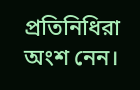প্রতিনিধিরা অংশ নেন।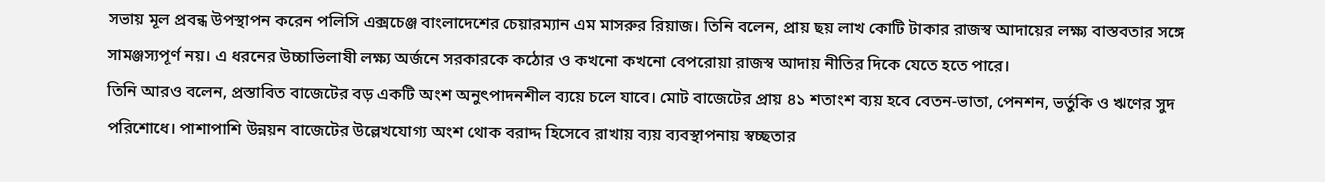সভায় মূল প্রবন্ধ উপস্থাপন করেন পলিসি এক্সচেঞ্জ বাংলাদেশের চেয়ারম্যান এম মাসরুর রিয়াজ। তিনি বলেন, প্রায় ছয় লাখ কোটি টাকার রাজস্ব আদায়ের লক্ষ্য বাস্তবতার সঙ্গে সামঞ্জস্যপূর্ণ নয়। এ ধরনের উচ্চাভিলাষী লক্ষ্য অর্জনে সরকারকে কঠোর ও কখনো কখনো বেপরোয়া রাজস্ব আদায় নীতির দিকে যেতে হতে পারে।
তিনি আরও বলেন, প্রস্তাবিত বাজেটের বড় একটি অংশ অনুৎপাদনশীল ব্যয়ে চলে যাবে। মোট বাজেটের প্রায় ৪১ শতাংশ ব্যয় হবে বেতন-ভাতা, পেনশন, ভর্তুকি ও ঋণের সুদ পরিশোধে। পাশাপাশি উন্নয়ন বাজেটের উল্লেখযোগ্য অংশ থোক বরাদ্দ হিসেবে রাখায় ব্যয় ব্যবস্থাপনায় স্বচ্ছতার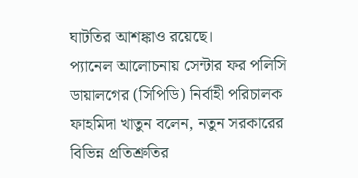ঘাটতির আশঙ্কাও রয়েছে।
প্যানেল আলোচনায় সেন্টার ফর পলিসি ডায়ালগের (সিপিডি) নির্বাহী পরিচালক ফাহমিদা খাতুন বলেন, নতুন সরকারের বিভিন্ন প্রতিশ্রুতির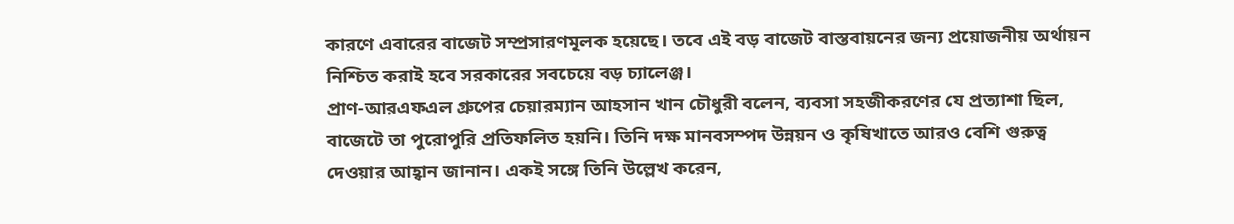কারণে এবারের বাজেট সম্প্রসারণমূলক হয়েছে। তবে এই বড় বাজেট বাস্তবায়নের জন্য প্রয়োজনীয় অর্থায়ন নিশ্চিত করাই হবে সরকারের সবচেয়ে বড় চ্যালেঞ্জ।
প্রাণ-আরএফএল গ্রুপের চেয়ারম্যান আহসান খান চৌধুরী বলেন, ব্যবসা সহজীকরণের যে প্রত্যাশা ছিল, বাজেটে তা পুরোপুরি প্রতিফলিত হয়নি। তিনি দক্ষ মানবসম্পদ উন্নয়ন ও কৃষিখাতে আরও বেশি গুরুত্ব দেওয়ার আহ্বান জানান। একই সঙ্গে তিনি উল্লেখ করেন,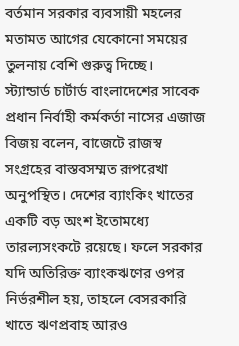বর্তমান সরকার ব্যবসায়ী মহলের মতামত আগের যেকোনো সময়ের তুলনায় বেশি গুরুত্ব দিচ্ছে।
স্ট্যান্ডার্ড চার্টার্ড বাংলাদেশের সাবেক প্রধান নির্বাহী কর্মকর্তা নাসের এজাজ বিজয় বলেন, বাজেটে রাজস্ব সংগ্রহের বাস্তবসম্মত রূপরেখা অনুপস্থিত। দেশের ব্যাংকিং খাতের একটি বড় অংশ ইতোমধ্যে তারল্যসংকটে রয়েছে। ফলে সরকার যদি অতিরিক্ত ব্যাংকঋণের ওপর নির্ভরশীল হয়, তাহলে বেসরকারি খাতে ঋণপ্রবাহ আরও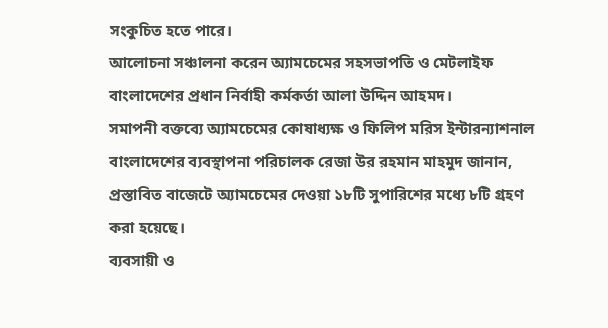সংকুচিত হতে পারে।
আলোচনা সঞ্চালনা করেন অ্যামচেমের সহসভাপতি ও মেটলাইফ বাংলাদেশের প্রধান নির্বাহী কর্মকর্তা আলা উদ্দিন আহমদ।
সমাপনী বক্তব্যে অ্যামচেমের কোষাধ্যক্ষ ও ফিলিপ মরিস ইন্টারন্যাশনাল বাংলাদেশের ব্যবস্থাপনা পরিচালক রেজা উর রহমান মাহমুদ জানান, প্রস্তাবিত বাজেটে অ্যামচেমের দেওয়া ১৮টি সুপারিশের মধ্যে ৮টি গ্রহণ করা হয়েছে।
ব্যবসায়ী ও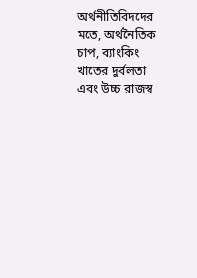অর্থনীতিবিদদের মতে, অর্থনৈতিক চাপ, ব্যাংকিং খাতের দুর্বলতা এবং উচ্চ রাজস্ব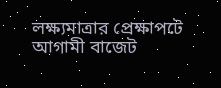লক্ষ্যমাত্রার প্রেক্ষাপটে আগামী বাজেট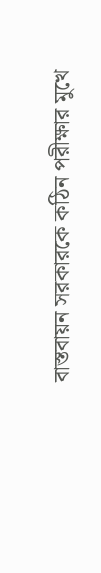বাস্তবায়ন সরকারকে কঠিন পরীক্ষার মুখে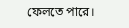ফেলতে পারে।